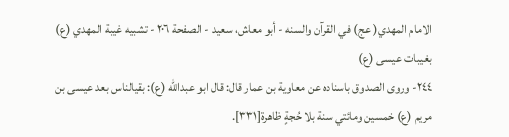الامام المهدي( عج) في القرآن والسنه - أبو معاش، سعيد - الصفحة ٢٠٦ - تشبيه غيبة المهدي (ع) بغيبات عيسى (ع)
٢٤٤- وروى الصدوق باسناده عن معاوية بن عمار قال: قال ابو عبدالله (ع): بقيالناس بعد عيسى بن مريم (ع) خمسين ومائتي سنة بلا حُجةٍ ظاهرة[٣٣١].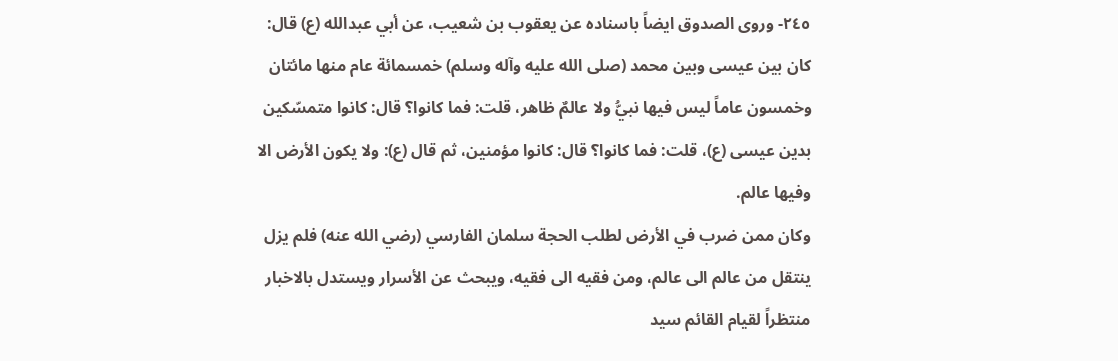٢٤٥- وروى الصدوق ايضاً باسناده عن يعقوب بن شعيب، عن أبي عبدالله (ع) قال: كان بين عيسى وبين محمد (صلى الله عليه وآله وسلم) خمسمائة عام منها مائتان وخمسون عاماً ليس فيها نبيُّ ولا عالمٌ ظاهر، قلت: فما كانوا؟ قال: كانوا متمسّكين بدين عيسى (ع)، قلت: فما كانوا؟ قال: كانوا مؤمنين، ثم قال (ع): ولا يكون الأرض الا وفيها عالم.
وكان ممن ضرب في الأرض لطلب الحجة سلمان الفارسي (رضي الله عنه) فلم يزل ينتقل من عالم الى عالم، ومن فقيه الى فقيه، ويبحث عن الأسرار ويستدل بالاخبار منتظراً لقيام القائم سيد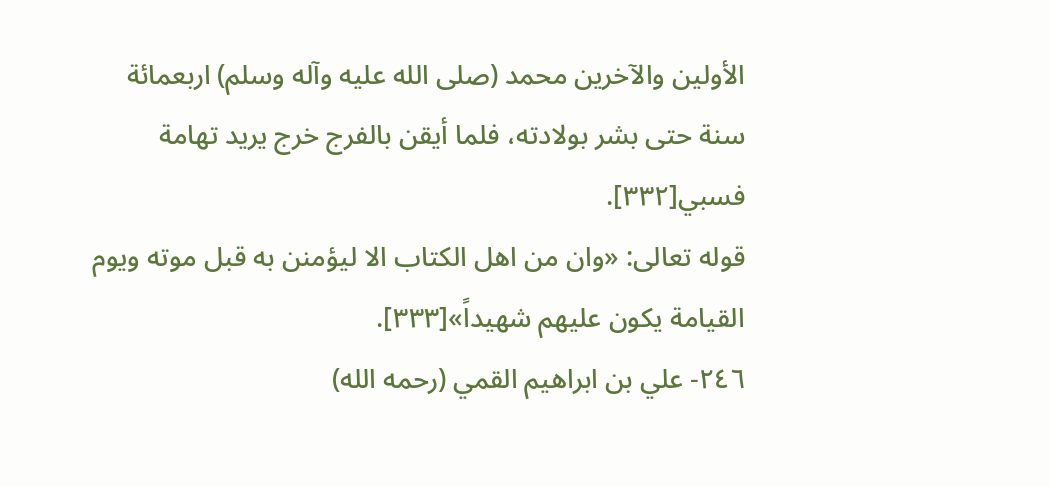الأولين والآخرين محمد (صلى الله عليه وآله وسلم) اربعمائة سنة حتى بشر بولادته، فلما أيقن بالفرج خرج يريد تهامة فسبي[٣٣٢].
قوله تعالى: «وان من اهل الكتاب الا ليؤمنن به قبل موته ويوم القيامة يكون عليهم شهيداً»[٣٣٣].
٢٤٦- علي بن ابراهيم القمي (رحمه الله)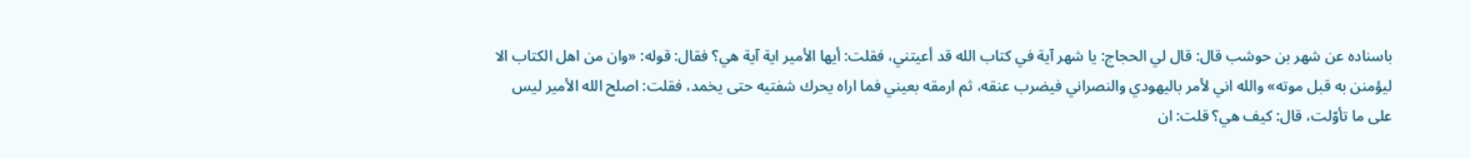باسناده عن شهر بن حوشب قال: قال لي الحجاج: يا شهر آية في كتاب الله قد أعيتني، فقلت: أيها الأمير اية آية هي؟ فقال: قوله: «وان من اهل الكتاب الا ليؤمنن به قبل موته» والله اني لأمر باليهودي والنصراني فيضرب عنقه، ثم ارمقه بعيني فما اراه يحرك شفتيه حتى يخمد، فقلت: اصلح الله الأمير ليس على ما تأوّلت، قال: كيف هي؟ قلت: ان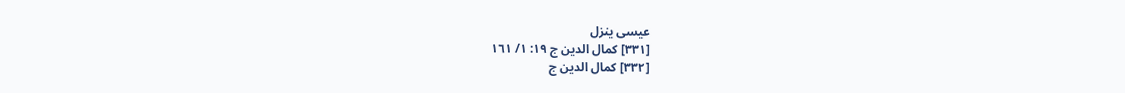عيسى ينزل
[٣٣١] كمال الدين ج ١٩: ١/ ١٦١
[٣٣٢] كمال الدين ج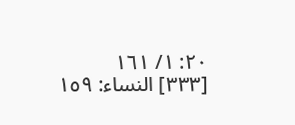٢٠: ١/ ١٦١
[٣٣٣] النساء: ١٥٩